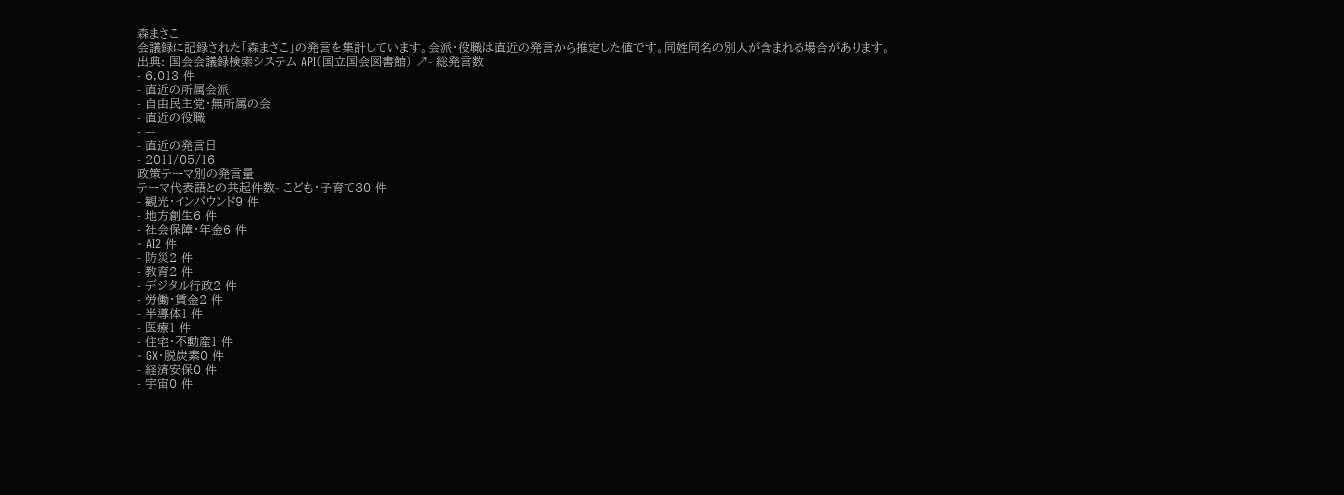森まさこ
会議録に記録された「森まさこ」の発言を集計しています。会派・役職は直近の発言から推定した値です。同姓同名の別人が含まれる場合があります。
出典: 国会会議録検索システム API(国立国会図書館) ↗- 総発言数
- 6,013 件
- 直近の所属会派
- 自由民主党・無所属の会
- 直近の役職
- —
- 直近の発言日
- 2011/05/16
政策テーマ別の発言量
テーマ代表語との共起件数- こども・子育て30 件
- 観光・インバウンド9 件
- 地方創生6 件
- 社会保障・年金6 件
- AI2 件
- 防災2 件
- 教育2 件
- デジタル行政2 件
- 労働・賃金2 件
- 半導体1 件
- 医療1 件
- 住宅・不動産1 件
- GX・脱炭素0 件
- 経済安保0 件
- 宇宙0 件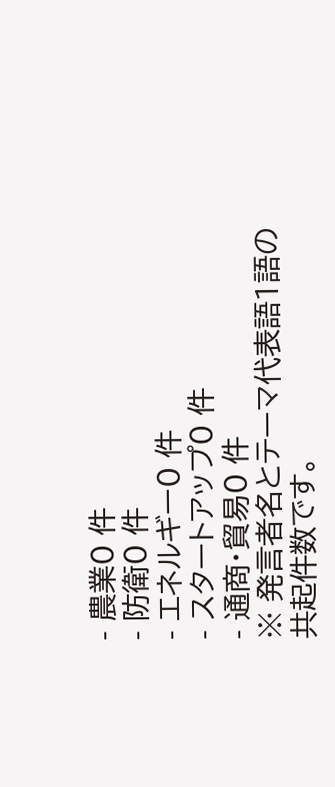- 農業0 件
- 防衛0 件
- エネルギー0 件
- スタートアップ0 件
- 通商・貿易0 件
※ 発言者名とテーマ代表語1語の共起件数です。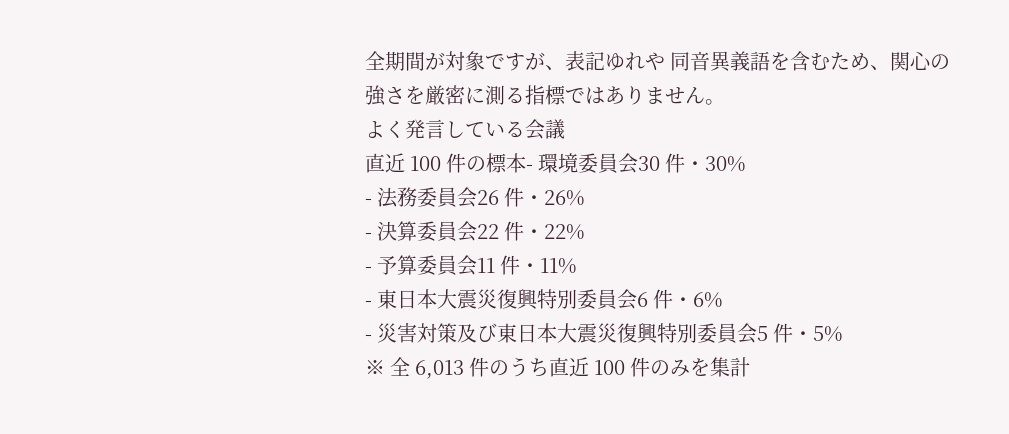全期間が対象ですが、表記ゆれや 同音異義語を含むため、関心の強さを厳密に測る指標ではありません。
よく発言している会議
直近 100 件の標本- 環境委員会30 件・30%
- 法務委員会26 件・26%
- 決算委員会22 件・22%
- 予算委員会11 件・11%
- 東日本大震災復興特別委員会6 件・6%
- 災害対策及び東日本大震災復興特別委員会5 件・5%
※ 全 6,013 件のうち直近 100 件のみを集計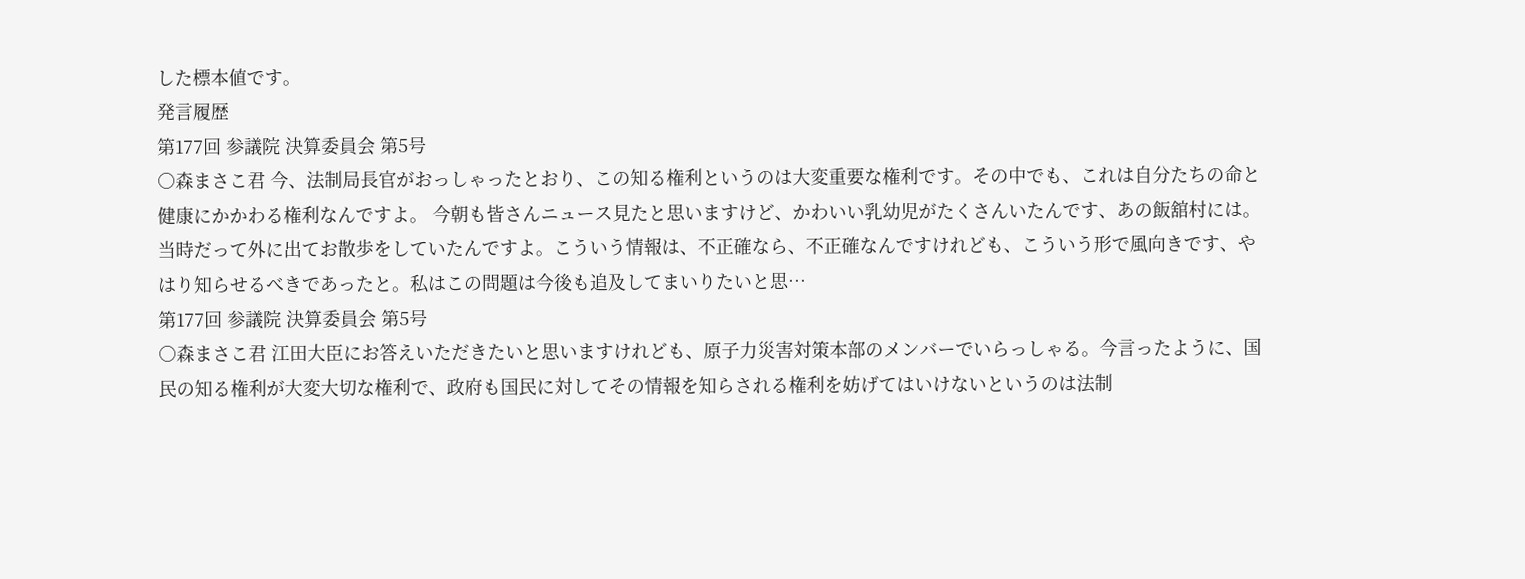した標本値です。
発言履歴
第177回 参議院 決算委員会 第5号
○森まさこ君 今、法制局長官がおっしゃったとおり、この知る権利というのは大変重要な権利です。その中でも、これは自分たちの命と健康にかかわる権利なんですよ。 今朝も皆さんニュース見たと思いますけど、かわいい乳幼児がたくさんいたんです、あの飯舘村には。当時だって外に出てお散歩をしていたんですよ。こういう情報は、不正確なら、不正確なんですけれども、こういう形で風向きです、やはり知らせるべきであったと。私はこの問題は今後も追及してまいりたいと思…
第177回 参議院 決算委員会 第5号
○森まさこ君 江田大臣にお答えいただきたいと思いますけれども、原子力災害対策本部のメンバーでいらっしゃる。今言ったように、国民の知る権利が大変大切な権利で、政府も国民に対してその情報を知らされる権利を妨げてはいけないというのは法制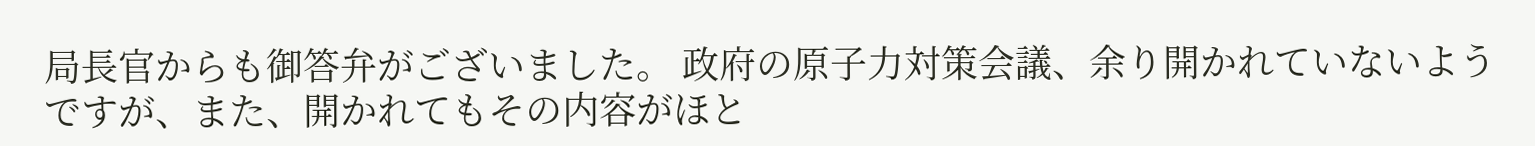局長官からも御答弁がございました。 政府の原子力対策会議、余り開かれていないようですが、また、開かれてもその内容がほと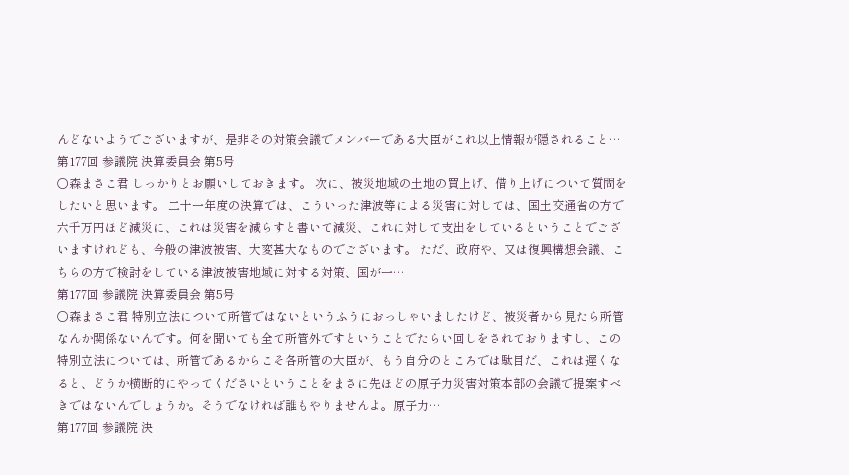んどないようでございますが、是非その対策会議でメンバーである大臣がこれ以上情報が隠されること…
第177回 参議院 決算委員会 第5号
○森まさこ君 しっかりとお願いしておきます。 次に、被災地域の土地の買上げ、借り上げについて質問をしたいと思います。 二十一年度の決算では、こういった津波等による災害に対しては、国土交通省の方で六千万円ほど減災に、これは災害を減らすと書いて減災、これに対して支出をしているということでございますけれども、今般の津波被害、大変甚大なものでございます。 ただ、政府や、又は復興構想会議、こちらの方で検討をしている津波被害地域に対する対策、国が一…
第177回 参議院 決算委員会 第5号
○森まさこ君 特別立法について所管ではないというふうにおっしゃいましたけど、被災者から見たら所管なんか関係ないんです。何を聞いても全て所管外ですということでたらい回しをされておりますし、この特別立法については、所管であるからこそ各所管の大臣が、もう自分のところでは駄目だ、これは遅くなると、どうか横断的にやってくださいということをまさに先ほどの原子力災害対策本部の会議で提案すべきではないんでしょうか。そうでなければ誰もやりませんよ。原子力…
第177回 参議院 決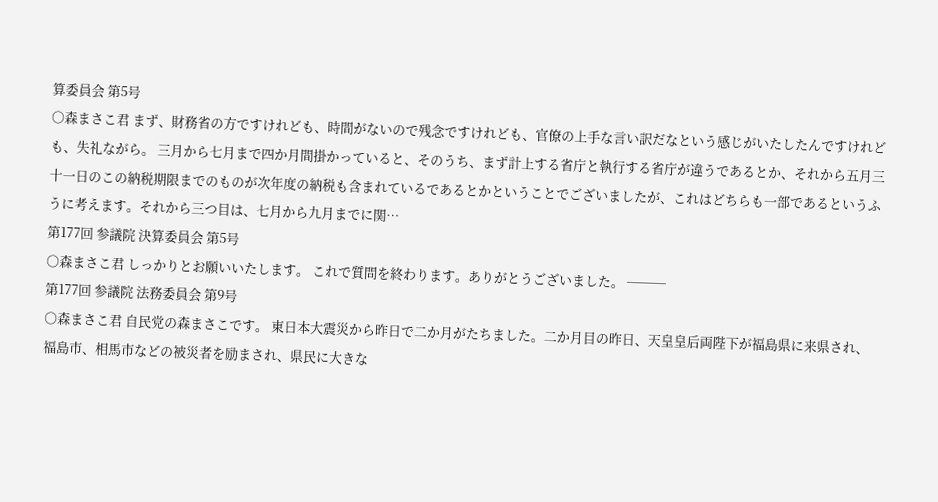算委員会 第5号
○森まさこ君 まず、財務省の方ですけれども、時間がないので残念ですけれども、官僚の上手な言い訳だなという感じがいたしたんですけれども、失礼ながら。 三月から七月まで四か月間掛かっていると、そのうち、まず計上する省庁と執行する省庁が違うであるとか、それから五月三十一日のこの納税期限までのものが次年度の納税も含まれているであるとかということでございましたが、これはどちらも一部であるというふうに考えます。それから三つ目は、七月から九月までに関…
第177回 参議院 決算委員会 第5号
○森まさこ君 しっかりとお願いいたします。 これで質問を終わります。ありがとうございました。 ───
第177回 参議院 法務委員会 第9号
○森まさこ君 自民党の森まさこです。 東日本大震災から昨日で二か月がたちました。二か月目の昨日、天皇皇后両陛下が福島県に来県され、福島市、相馬市などの被災者を励まされ、県民に大きな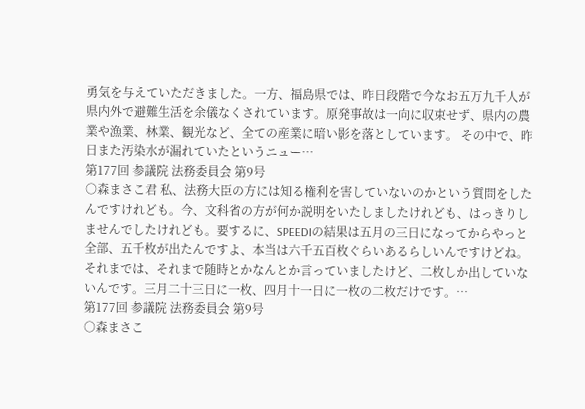勇気を与えていただきました。一方、福島県では、昨日段階で今なお五万九千人が県内外で避難生活を余儀なくされています。原発事故は一向に収束せず、県内の農業や漁業、林業、観光など、全ての産業に暗い影を落としています。 その中で、昨日また汚染水が漏れていたというニュー…
第177回 参議院 法務委員会 第9号
○森まさこ君 私、法務大臣の方には知る権利を害していないのかという質問をしたんですけれども。今、文科省の方が何か説明をいたしましたけれども、はっきりしませんでしたけれども。要するに、SPEEDIの結果は五月の三日になってからやっと全部、五千枚が出たんですよ、本当は六千五百枚ぐらいあるらしいんですけどね。それまでは、それまで随時とかなんとか言っていましたけど、二枚しか出していないんです。三月二十三日に一枚、四月十一日に一枚の二枚だけです。…
第177回 参議院 法務委員会 第9号
○森まさこ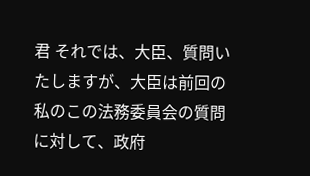君 それでは、大臣、質問いたしますが、大臣は前回の私のこの法務委員会の質問に対して、政府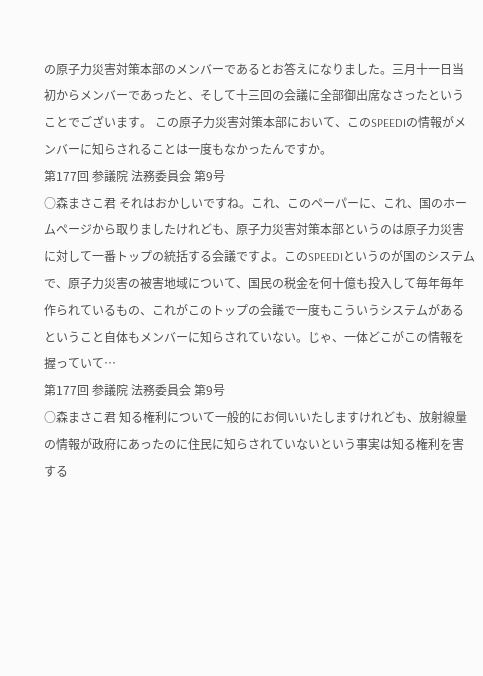の原子力災害対策本部のメンバーであるとお答えになりました。三月十一日当初からメンバーであったと、そして十三回の会議に全部御出席なさったということでございます。 この原子力災害対策本部において、このSPEEDIの情報がメンバーに知らされることは一度もなかったんですか。
第177回 参議院 法務委員会 第9号
○森まさこ君 それはおかしいですね。これ、このペーパーに、これ、国のホームページから取りましたけれども、原子力災害対策本部というのは原子力災害に対して一番トップの統括する会議ですよ。このSPEEDIというのが国のシステムで、原子力災害の被害地域について、国民の税金を何十億も投入して毎年毎年作られているもの、これがこのトップの会議で一度もこういうシステムがあるということ自体もメンバーに知らされていない。じゃ、一体どこがこの情報を握っていて…
第177回 参議院 法務委員会 第9号
○森まさこ君 知る権利について一般的にお伺いいたしますけれども、放射線量の情報が政府にあったのに住民に知らされていないという事実は知る権利を害する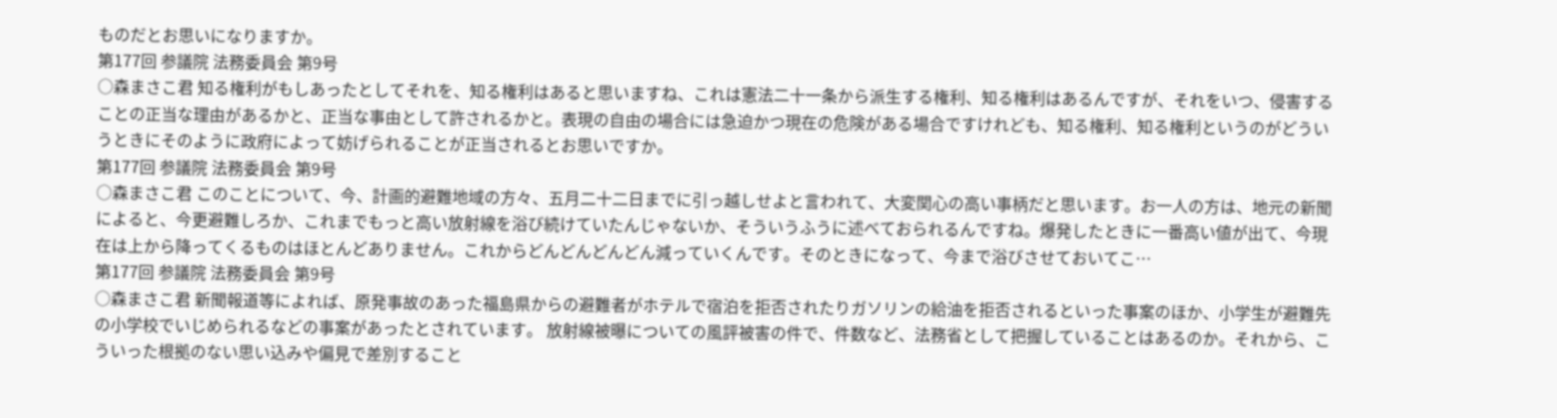ものだとお思いになりますか。
第177回 参議院 法務委員会 第9号
○森まさこ君 知る権利がもしあったとしてそれを、知る権利はあると思いますね、これは憲法二十一条から派生する権利、知る権利はあるんですが、それをいつ、侵害することの正当な理由があるかと、正当な事由として許されるかと。表現の自由の場合には急迫かつ現在の危険がある場合ですけれども、知る権利、知る権利というのがどういうときにそのように政府によって妨げられることが正当されるとお思いですか。
第177回 参議院 法務委員会 第9号
○森まさこ君 このことについて、今、計画的避難地域の方々、五月二十二日までに引っ越しせよと言われて、大変関心の高い事柄だと思います。お一人の方は、地元の新聞によると、今更避難しろか、これまでもっと高い放射線を浴び続けていたんじゃないか、そういうふうに述べておられるんですね。爆発したときに一番高い値が出て、今現在は上から降ってくるものはほとんどありません。これからどんどんどんどん減っていくんです。そのときになって、今まで浴びさせておいてこ…
第177回 参議院 法務委員会 第9号
○森まさこ君 新聞報道等によれば、原発事故のあった福島県からの避難者がホテルで宿泊を拒否されたりガソリンの給油を拒否されるといった事案のほか、小学生が避難先の小学校でいじめられるなどの事案があったとされています。 放射線被曝についての風評被害の件で、件数など、法務省として把握していることはあるのか。それから、こういった根拠のない思い込みや偏見で差別すること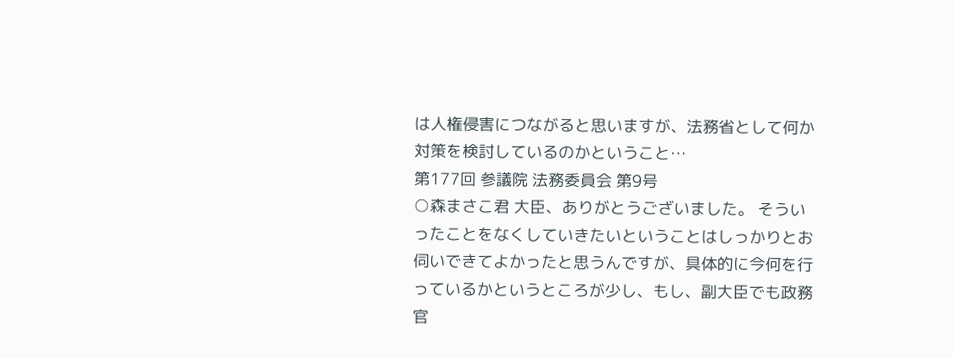は人権侵害につながると思いますが、法務省として何か対策を検討しているのかということ…
第177回 参議院 法務委員会 第9号
○森まさこ君 大臣、ありがとうございました。 そういったことをなくしていきたいということはしっかりとお伺いできてよかったと思うんですが、具体的に今何を行っているかというところが少し、もし、副大臣でも政務官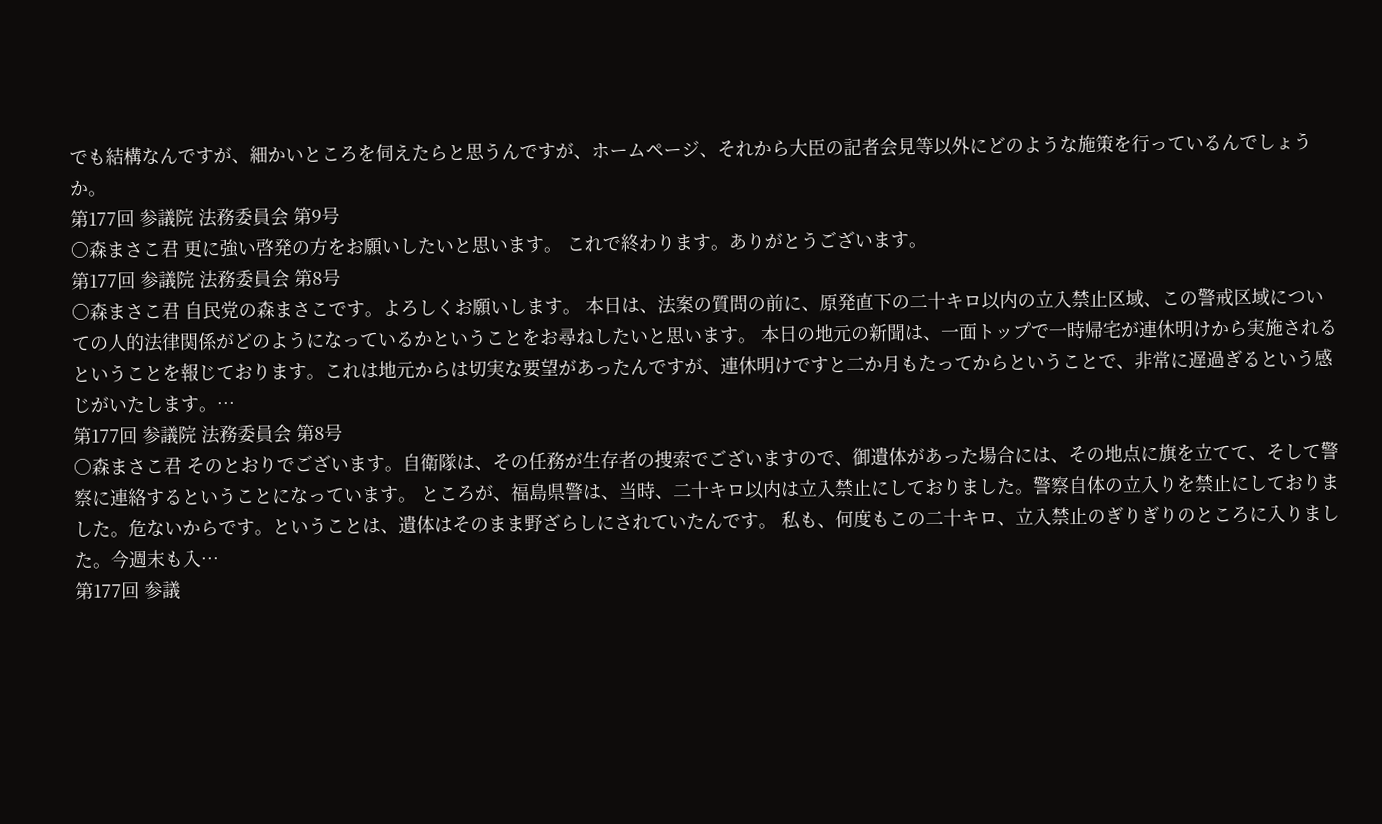でも結構なんですが、細かいところを伺えたらと思うんですが、ホームページ、それから大臣の記者会見等以外にどのような施策を行っているんでしょうか。
第177回 参議院 法務委員会 第9号
○森まさこ君 更に強い啓発の方をお願いしたいと思います。 これで終わります。ありがとうございます。
第177回 参議院 法務委員会 第8号
○森まさこ君 自民党の森まさこです。よろしくお願いします。 本日は、法案の質問の前に、原発直下の二十キロ以内の立入禁止区域、この警戒区域についての人的法律関係がどのようになっているかということをお尋ねしたいと思います。 本日の地元の新聞は、一面トップで一時帰宅が連休明けから実施されるということを報じております。これは地元からは切実な要望があったんですが、連休明けですと二か月もたってからということで、非常に遅過ぎるという感じがいたします。…
第177回 参議院 法務委員会 第8号
○森まさこ君 そのとおりでございます。自衛隊は、その任務が生存者の捜索でございますので、御遺体があった場合には、その地点に旗を立てて、そして警察に連絡するということになっています。 ところが、福島県警は、当時、二十キロ以内は立入禁止にしておりました。警察自体の立入りを禁止にしておりました。危ないからです。ということは、遺体はそのまま野ざらしにされていたんです。 私も、何度もこの二十キロ、立入禁止のぎりぎりのところに入りました。今週末も入…
第177回 参議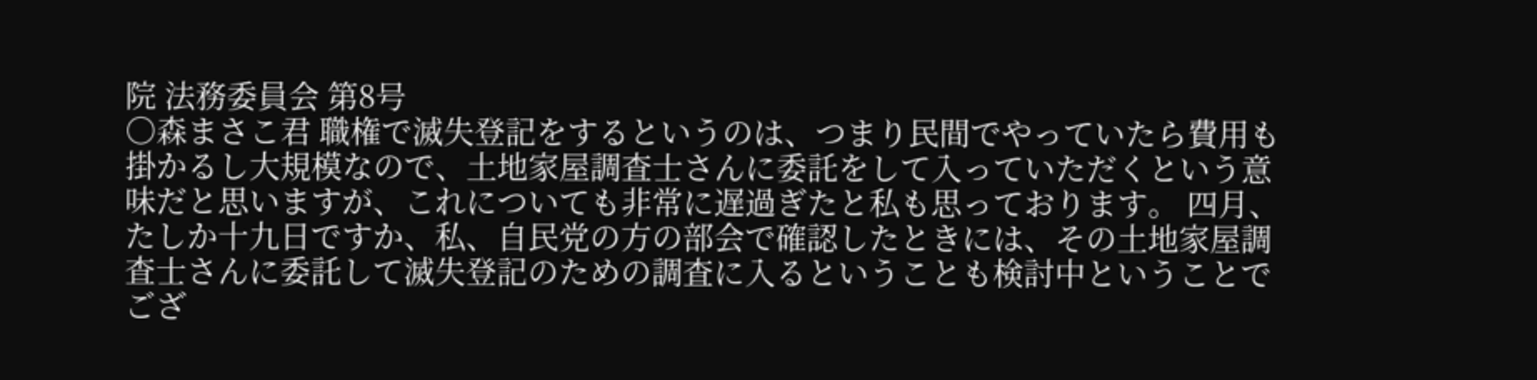院 法務委員会 第8号
○森まさこ君 職権で滅失登記をするというのは、つまり民間でやっていたら費用も掛かるし大規模なので、土地家屋調査士さんに委託をして入っていただくという意味だと思いますが、これについても非常に遅過ぎたと私も思っております。 四月、たしか十九日ですか、私、自民党の方の部会で確認したときには、その土地家屋調査士さんに委託して滅失登記のための調査に入るということも検討中ということでござ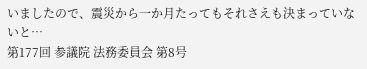いましたので、震災から一か月たってもそれさえも決まっていないと…
第177回 参議院 法務委員会 第8号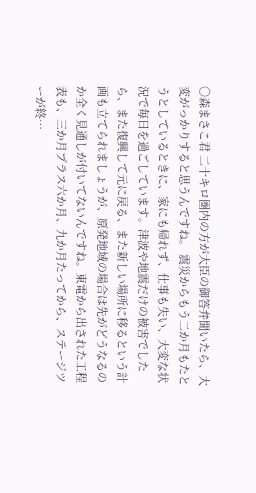○森まさこ君 二十キロ圏内の方が大臣の御答弁聞いたら、大変がっかりすると思うんですね。 震災からもう二か月もたとうとしているときに、家にも帰れず、仕事も失い、大変な状況で毎日を過ごしています。津波や地震だけの被害でしたら、また復興して元に戻る、また新しい場所に移るという計画も立てられましょうが、原発地域の場合は先がどうなるのか全く見通しが付いてないんですね。東電から出された工程表も、三か月プラス六か月、九か月たってから、ステージツーが終…